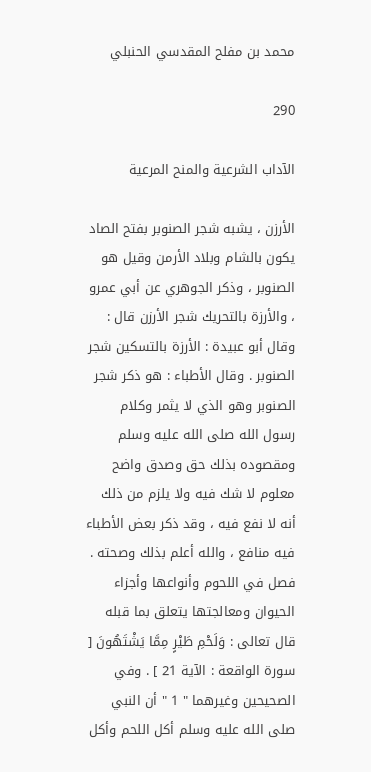محمد بن مفلح المقدسي الحنبلي

290

الآداب الشرعية والمنح المرعية

الأرزن ، يشبه شجر الصنوبر بفتح الصاد يكون بالشام وبلاد الأرمن وقيل هو الصنوبر ، وذكر الجوهري عن أبي عمرو ، والأرزة بالتحريك شجر الأرزن قال : وقال أبو عبيدة : الأرزة بالتسكين شجر الصنوبر . وقال الأطباء : هو ذكر شجر الصنوبر وهو الذي لا يثمر وكلام رسول الله صلى الله عليه وسلم ومقصوده بذلك حق وصدق واضح معلوم لا شك فيه ولا يلزم من ذلك أنه لا نفع فيه ، وقد ذكر بعض الأطباء فيه منافع ، والله أعلم بذلك وصحته . فصل في اللحوم وأنواعها وأجزاء الحيوان ومعالجتها يتعلق بما قبله قال تعالى : وَلَحْمِ طَيْرٍ مِمَّا يَشْتَهُونَ [ سورة الواقعة : الآية 21 ] . وفي الصحيحين وغيرهما " 1 " أن النبي صلى الله عليه وسلم أكل اللحم وأكل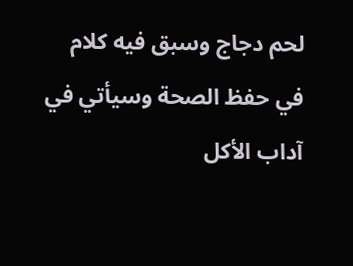لحم دجاج وسبق فيه كلام في حفظ الصحة وسيأتي في آداب الأكل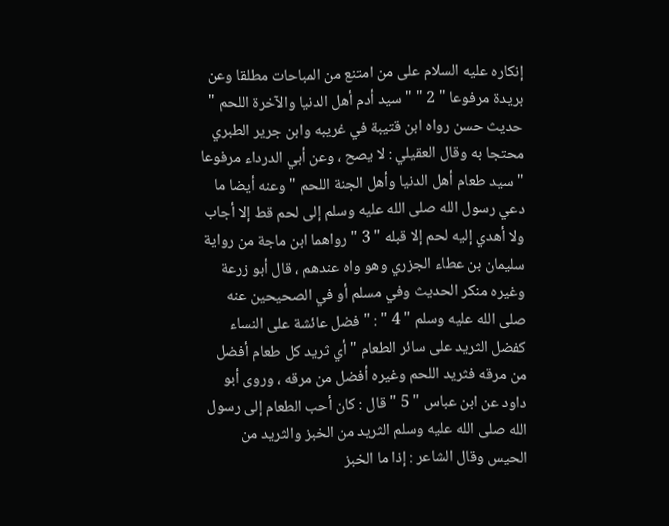إنكاره عليه السلام على من امتنع من المباحات مطلقا وعن بريدة مرفوعا " 2 " " سيد أدم أهل الدنيا والآخرة اللحم " حديث حسن رواه ابن قتيبة في غريبه وابن جرير الطبري محتجا به وقال العقيلي : لا يصح ، وعن أبي الدرداء مرفوعا " سيد طعام أهل الدنيا وأهل الجنة اللحم " وعنه أيضا ما دعي رسول الله صلى الله عليه وسلم إلى لحم قط إلا أجاب ولا أهدي إليه لحم إلا قبله " 3 " رواهما ابن ماجة من رواية سليمان بن عطاء الجزري وهو واه عندهم ، قال أبو زرعة وغيره منكر الحديث وفي مسلم أو في الصحيحين عنه صلى الله عليه وسلم " 4 " : " فضل عائشة على النساء كفضل الثريد على سائر الطعام " أي ثريد كل طعام أفضل من مرقه فثريد اللحم وغيره أفضل من مرقه ، وروى أبو داود عن ابن عباس " 5 " قال : كان أحب الطعام إلى رسول الله صلى الله عليه وسلم الثريد من الخبز والثريد من الحيس وقال الشاعر : إذا ما الخبز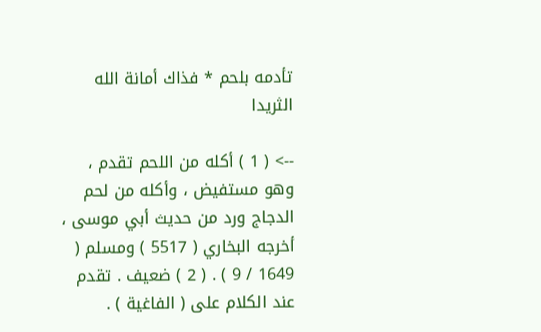تأدمه بلحم * فذاك أمانة الله الثريدا

--> ( 1 ) أكله من اللحم تقدم ، وهو مستفيض ، وأكله من لحم الدجاج ورد من حديث أبي موسى ، أخرجه البخاري ( 5517 ) ومسلم ( 1649 / 9 ) . ( 2 ) ضعيف . تقدم عند الكلام على ( الفاغية ) .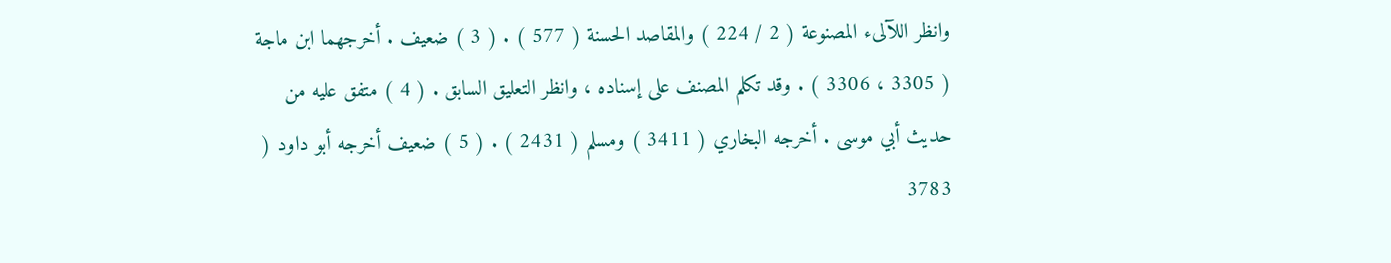وانظر اللآلىء المصنوعة ( 2 / 224 ) والمقاصد الحسنة ( 577 ) . ( 3 ) ضعيف . أخرجهما ابن ماجة ( 3305 ، 3306 ) . وقد تكلم المصنف على إسناده ، وانظر التعليق السابق . ( 4 ) متفق عليه من حديث أبي موسى . أخرجه البخاري ( 3411 ) ومسلم ( 2431 ) . ( 5 ) ضعيف أخرجه أبو داود ( 3783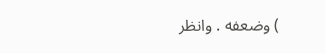) وضعفه . وانظر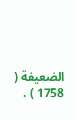الضعيفة ( 1758 ) .